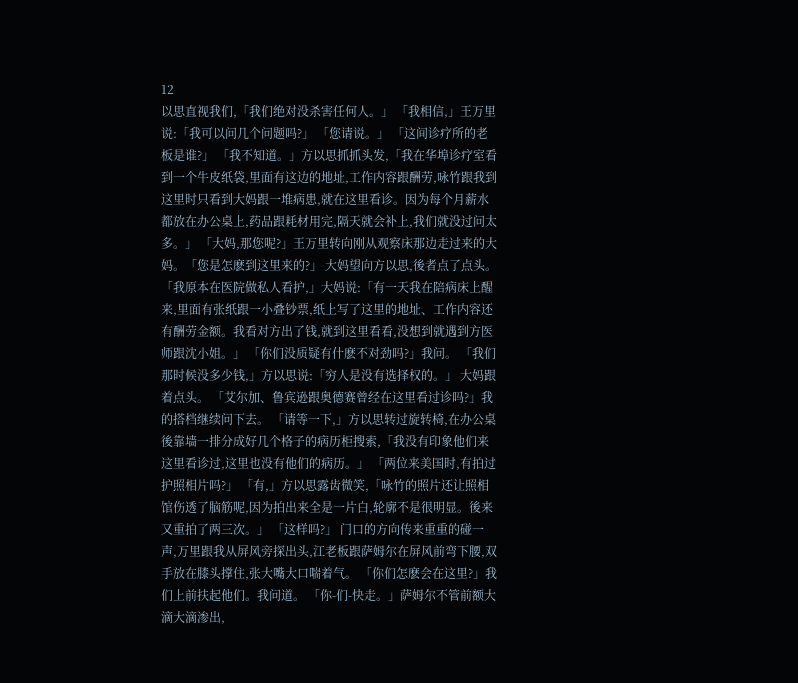12
以思直视我们,「我们绝对没杀害任何人。」 「我相信,」王万里说:「我可以问几个问题吗?」 「您请说。」 「这间诊疗所的老板是谁?」 「我不知道。」方以思抓抓头发,「我在华埠诊疗室看到一个牛皮纸袋,里面有这边的地址,工作内容跟酬劳,咏竹跟我到这里时只看到大妈跟一堆病患,就在这里看诊。因为每个月薪水都放在办公桌上,药品跟耗材用完,隔天就会补上,我们就没过问太多。」 「大妈,那您呢?」王万里转向刚从观察床那边走过来的大妈。「您是怎麽到这里来的?」 大妈望向方以思,後者点了点头。 「我原本在医院做私人看护,」大妈说:「有一天我在陪病床上醒来,里面有张纸跟一小叠钞票,纸上写了这里的地址、工作内容还有酬劳金额。我看对方出了钱,就到这里看看,没想到就遇到方医师跟沈小姐。」 「你们没质疑有什麽不对劲吗?」我问。 「我们那时候没多少钱,」方以思说:「穷人是没有选择权的。」 大妈跟着点头。 「艾尔加、鲁宾逊跟奥德赛曾经在这里看过诊吗?」我的搭档继续问下去。 「请等一下,」方以思转过旋转椅,在办公桌後靠墙一排分成好几个格子的病历柜搜索,「我没有印象他们来这里看诊过,这里也没有他们的病历。」 「两位来美国时,有拍过护照相片吗?」 「有,」方以思露齿微笑,「咏竹的照片还让照相馆伤透了脑筋呢,因为拍出来全是一片白,轮廓不是很明显。後来又重拍了两三次。」 「这样吗?」 门口的方向传来重重的碰一声,万里跟我从屏风旁探出头,江老板跟萨姆尔在屏风前弯下腰,双手放在膝头撑住,张大嘴大口喘着气。 「你们怎麽会在这里?」我们上前扶起他们。我问道。 「你-们-快走。」萨姆尔不管前额大滴大滴渗出,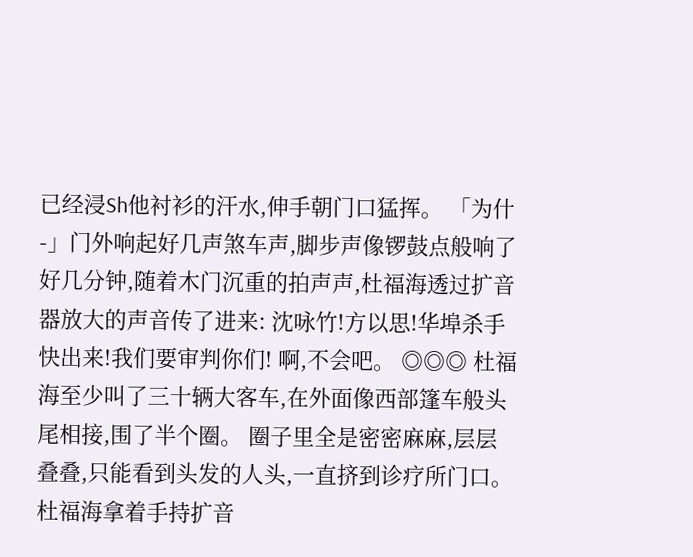已经浸Sh他衬衫的汗水,伸手朝门口猛挥。 「为什-」门外响起好几声煞车声,脚步声像锣鼓点般响了好几分钟,随着木门沉重的拍声声,杜福海透过扩音器放大的声音传了进来: 沈咏竹!方以思!华埠杀手快出来!我们要审判你们! 啊,不会吧。 ◎◎◎ 杜福海至少叫了三十辆大客车,在外面像西部篷车般头尾相接,围了半个圈。 圈子里全是密密麻麻,层层叠叠,只能看到头发的人头,一直挤到诊疗所门口。 杜福海拿着手持扩音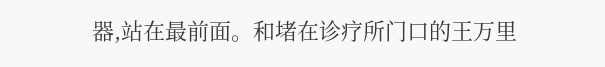器,站在最前面。和堵在诊疗所门口的王万里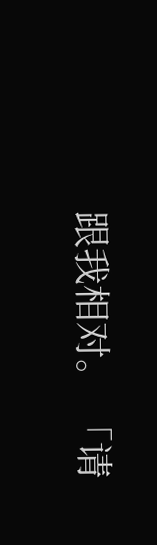跟我相对。 「请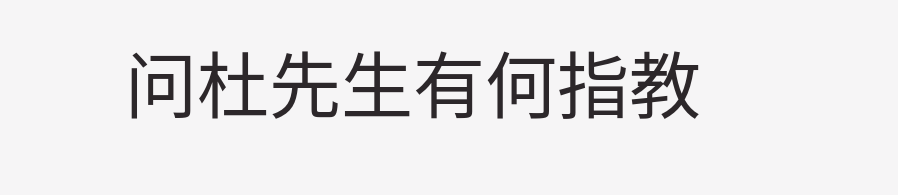问杜先生有何指教